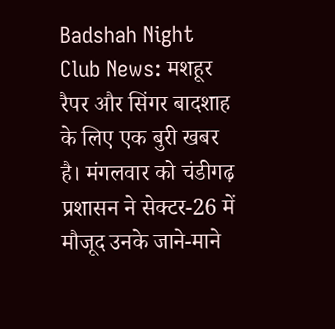Badshah Night Club News: मशहूर रैपर और सिंगर बादशाह के लिए एक बुरी खबर है। मंगलवार को चंडीगढ़ प्रशासन ने सेक्टर-26 में मौजूद उनके जाने-माने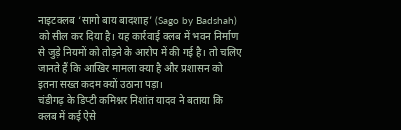नाइटक्लब ‘सागो बाय बादशाह’ (Sago by Badshah) को सील कर दिया है। यह कार्रवाई क्लब में भवन निर्माण से जुड़े नियमों को तोड़ने के आरोप में की गई है। तो चलिए जानते हैं कि आखिर मामला क्या है और प्रशासन को इतना सख्त कदम क्यों उठाना पड़ा।
चंडीगढ़ के डिप्टी कमिश्नर निशांत यादव ने बताया कि क्लब में कई ऐसे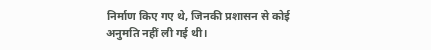निर्माण किए गए थे, जिनकी प्रशासन से कोई अनुमति नहीं ली गई थी।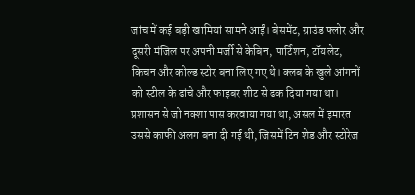जांच में कई बड़ी खामियां सामने आईं। बेसमेंट, ग्राउंड फ्लोर और दूसरी मंजिल पर अपनी मर्जी से केबिन, पार्टिशन, टॉयलेट, किचन और कोल्ड स्टोर बना लिए गए थे। क्लब के खुले आंगनों को स्टील के ढांचे और फाइबर शीट से ढक दिया गया था। प्रशासन से जो नक्शा पास करवाया गया था, असल में इमारत उससे काफी अलग बना दी गई थी, जिसमें टिन शेड और स्टोरेज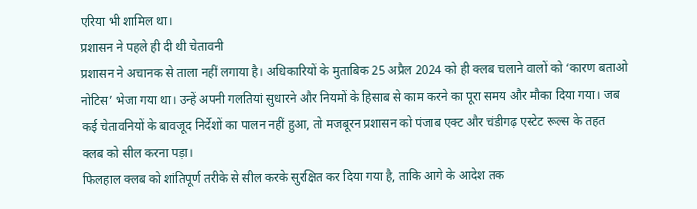एरिया भी शामिल था।
प्रशासन ने पहले ही दी थी चेतावनी
प्रशासन ने अचानक से ताला नहीं लगाया है। अधिकारियों के मुताबिक 25 अप्रैल 2024 को ही क्लब चलाने वालों को ‘कारण बताओ नोटिस’ भेजा गया था। उन्हें अपनी गलतियां सुधारने और नियमों के हिसाब से काम करने का पूरा समय और मौका दिया गया। जब कई चेतावनियों के बावजूद निर्देशों का पालन नहीं हुआ, तो मजबूरन प्रशासन को पंजाब एक्ट और चंडीगढ़ एस्टेट रूल्स के तहत क्लब को सील करना पड़ा।
फिलहाल क्लब को शांतिपूर्ण तरीके से सील करके सुरक्षित कर दिया गया है, ताकि आगे के आदेश तक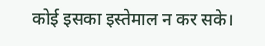कोई इसका इस्तेमाल न कर सके।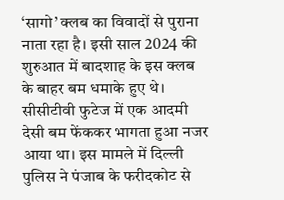‘सागो’ क्लब का विवादों से पुराना नाता रहा है। इसी साल 2024 की शुरुआत में बादशाह के इस क्लब के बाहर बम धमाके हुए थे। सीसीटीवी फुटेज में एक आदमी देसी बम फेंककर भागता हुआ नजर आया था। इस मामले में दिल्ली पुलिस ने पंजाब के फरीदकोट से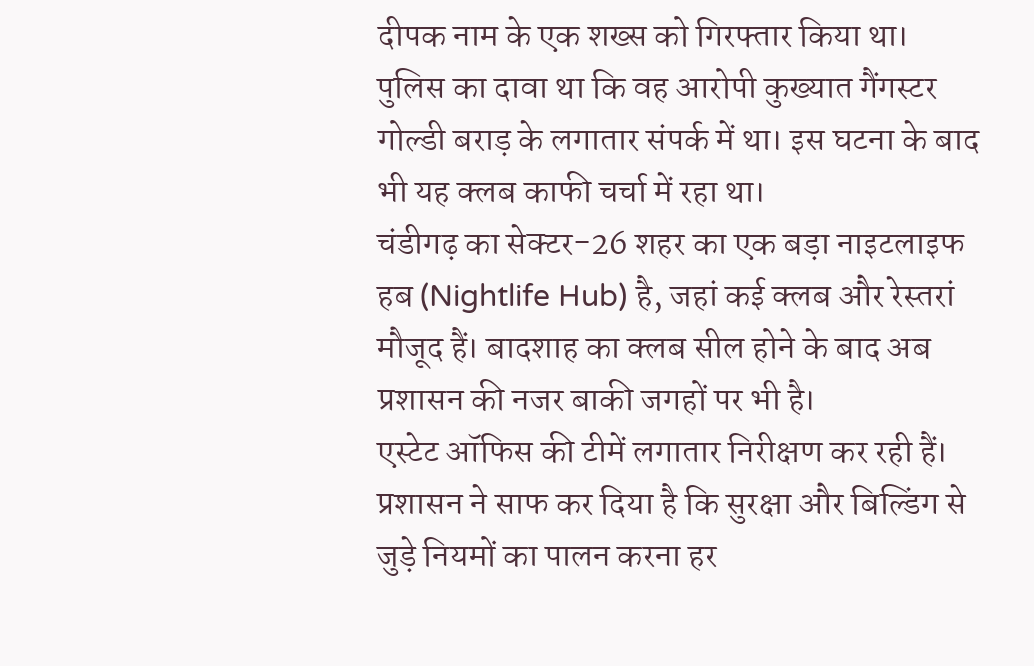दीपक नाम के एक शख्स को गिरफ्तार किया था। पुलिस का दावा था कि वह आरोपी कुख्यात गैंगस्टर गोल्डी बराड़ के लगातार संपर्क में था। इस घटना के बाद भी यह क्लब काफी चर्चा में रहा था।
चंडीगढ़ का सेक्टर-26 शहर का एक बड़ा नाइटलाइफ हब (Nightlife Hub) है, जहां कई क्लब और रेस्तरां मौजूद हैं। बादशाह का क्लब सील होने के बाद अब प्रशासन की नजर बाकी जगहों पर भी है।
एस्टेट ऑफिस की टीमें लगातार निरीक्षण कर रही हैं। प्रशासन ने साफ कर दिया है कि सुरक्षा और बिल्डिंग से जुड़े नियमों का पालन करना हर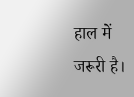हाल में जरूरी है।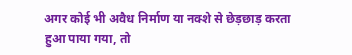अगर कोई भी अवैध निर्माण या नक्शे से छेड़छाड़ करता हुआ पाया गया, तो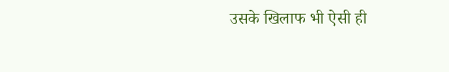उसके खिलाफ भी ऐसी ही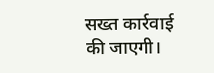सख्त कार्रवाई की जाएगी।